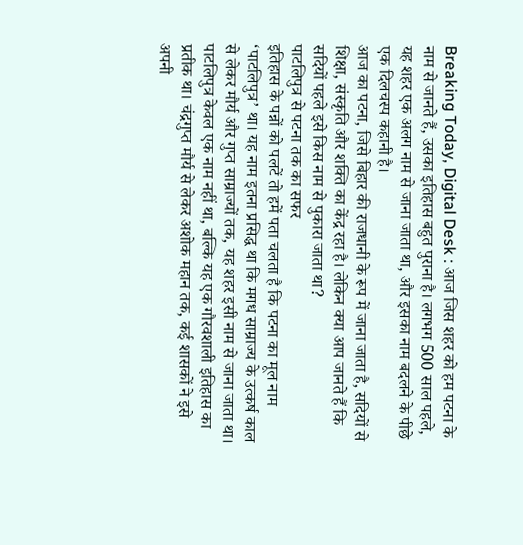Breaking Today, Digital Desk : आज जिस शहर को हम पटना के नाम से जानते हैं, उसका इतिहास बहुत पुराना है। लगभग 500 साल पहले, यह शहर एक अलग नाम से जाना जाता था, और इसका नाम बदलने के पीछे एक दिलचस्प कहानी है।
आज का पटना, जिसे बिहार की राजधानी के रूप में जाना जाता है, सदियों से शिक्षा, संस्कृति और शक्ति का केंद्र रहा है। लेकिन क्या आप जानते हैं कि सदियों पहले इसे किस नाम से पुकारा जाता था?
पाटलिपुत्र से पटना तक का सफर
इतिहास के पन्नों को पलटें तो हमें पता चलता है कि पटना का मूल नाम ‘पाटलिपुत्र’ था। यह नाम इतना प्रसिद्ध था कि मगध साम्राज्य के उत्कर्ष काल से लेकर मौर्य और गुप्त साम्राज्यों तक, यह शहर इसी नाम से जाना जाता था। पाटलिपुत्र केवल एक नाम नहीं था, बल्कि यह एक गौरवशाली इतिहास का प्रतीक था। चंद्रगुप्त मौर्य से लेकर अशोक महान तक, कई शासकों ने इसे अपनी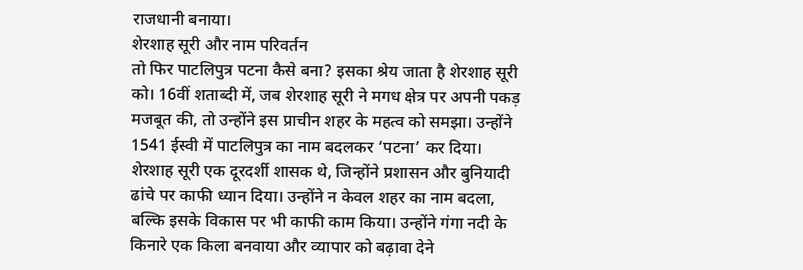राजधानी बनाया।
शेरशाह सूरी और नाम परिवर्तन
तो फिर पाटलिपुत्र पटना कैसे बना? इसका श्रेय जाता है शेरशाह सूरी को। 16वीं शताब्दी में, जब शेरशाह सूरी ने मगध क्षेत्र पर अपनी पकड़ मजबूत की, तो उन्होंने इस प्राचीन शहर के महत्व को समझा। उन्होंने 1541 ईस्वी में पाटलिपुत्र का नाम बदलकर ‘पटना’ कर दिया।
शेरशाह सूरी एक दूरदर्शी शासक थे, जिन्होंने प्रशासन और बुनियादी ढांचे पर काफी ध्यान दिया। उन्होंने न केवल शहर का नाम बदला, बल्कि इसके विकास पर भी काफी काम किया। उन्होंने गंगा नदी के किनारे एक किला बनवाया और व्यापार को बढ़ावा देने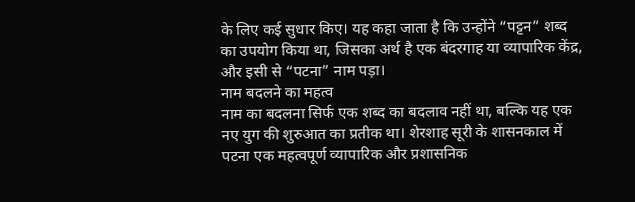के लिए कई सुधार किए। यह कहा जाता है कि उन्होंने “पट्टन” शब्द का उपयोग किया था, जिसका अर्थ है एक बंदरगाह या व्यापारिक केंद्र, और इसी से “पटना” नाम पड़ा।
नाम बदलने का महत्व
नाम का बदलना सिर्फ एक शब्द का बदलाव नहीं था, बल्कि यह एक नए युग की शुरुआत का प्रतीक था। शेरशाह सूरी के शासनकाल में पटना एक महत्वपूर्ण व्यापारिक और प्रशासनिक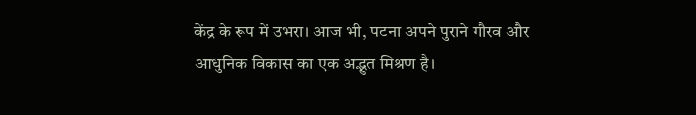केंद्र के रूप में उभरा। आज भी, पटना अपने पुराने गौरव और आधुनिक विकास का एक अद्भुत मिश्रण है।